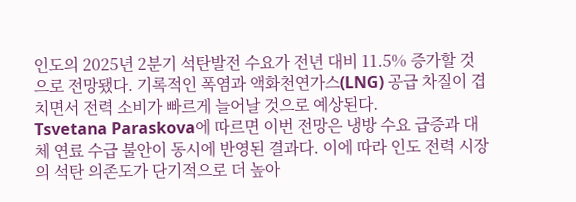인도의 2025년 2분기 석탄발전 수요가 전년 대비 11.5% 증가할 것으로 전망됐다. 기록적인 폭염과 액화천연가스(LNG) 공급 차질이 겹치면서 전력 소비가 빠르게 늘어날 것으로 예상된다.
Tsvetana Paraskova에 따르면 이번 전망은 냉방 수요 급증과 대체 연료 수급 불안이 동시에 반영된 결과다. 이에 따라 인도 전력 시장의 석탄 의존도가 단기적으로 더 높아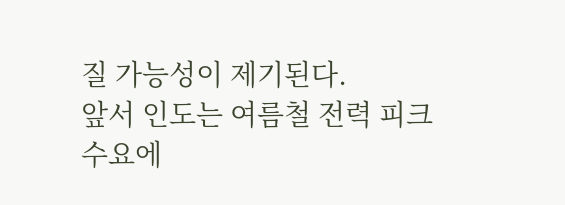질 가능성이 제기된다.
앞서 인도는 여름철 전력 피크 수요에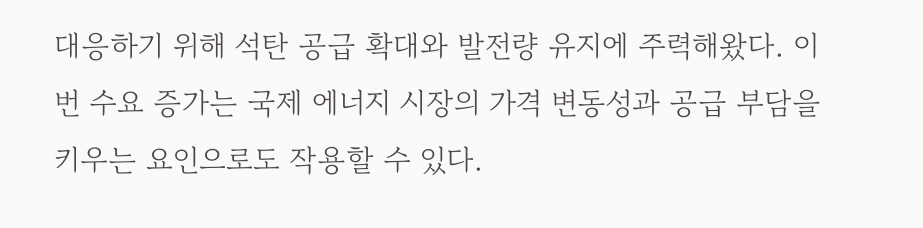대응하기 위해 석탄 공급 확대와 발전량 유지에 주력해왔다. 이번 수요 증가는 국제 에너지 시장의 가격 변동성과 공급 부담을 키우는 요인으로도 작용할 수 있다.